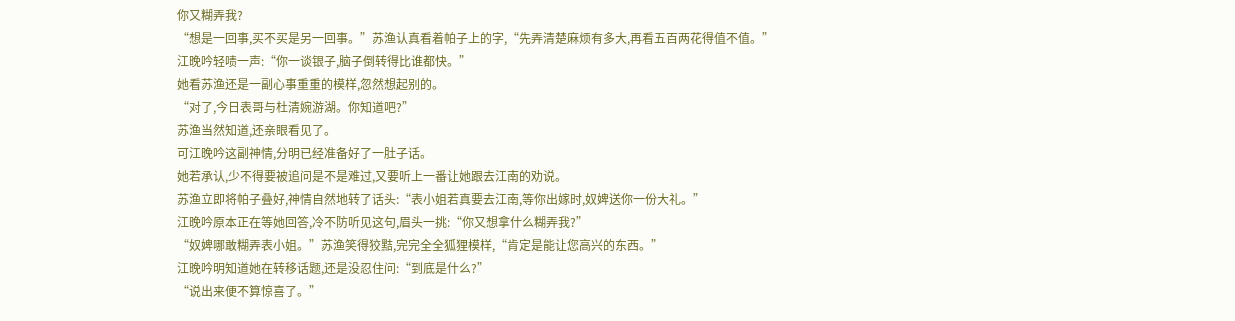你又糊弄我?
“想是一回事,买不买是另一回事。”苏渔认真看着帕子上的字,“先弄清楚麻烦有多大,再看五百两花得值不值。”
江晚吟轻啧一声:“你一谈银子,脑子倒转得比谁都快。”
她看苏渔还是一副心事重重的模样,忽然想起别的。
“对了,今日表哥与杜清婉游湖。你知道吧?”
苏渔当然知道,还亲眼看见了。
可江晚吟这副神情,分明已经准备好了一肚子话。
她若承认,少不得要被追问是不是难过,又要听上一番让她跟去江南的劝说。
苏渔立即将帕子叠好,神情自然地转了话头:“表小姐若真要去江南,等你出嫁时,奴婢送你一份大礼。”
江晚吟原本正在等她回答,冷不防听见这句,眉头一挑:“你又想拿什么糊弄我?”
“奴婢哪敢糊弄表小姐。”苏渔笑得狡黠,完完全全狐狸模样,“肯定是能让您高兴的东西。”
江晚吟明知道她在转移话题,还是没忍住问:“到底是什么?”
“说出来便不算惊喜了。”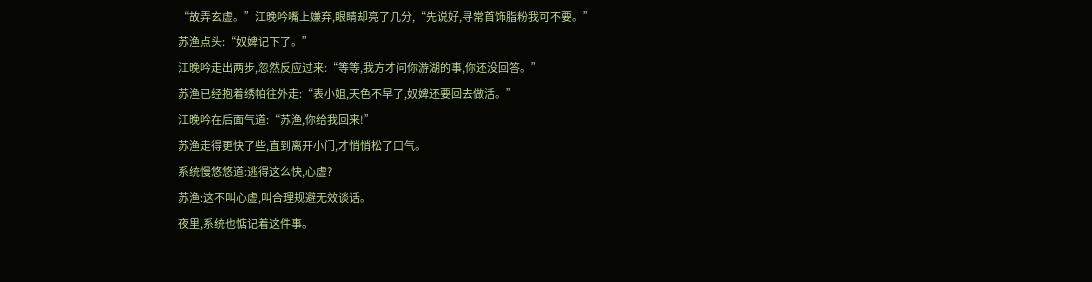“故弄玄虚。”江晚吟嘴上嫌弃,眼睛却亮了几分,“先说好,寻常首饰脂粉我可不要。”
苏渔点头:“奴婢记下了。”
江晚吟走出两步,忽然反应过来:“等等,我方才问你游湖的事,你还没回答。”
苏渔已经抱着绣帕往外走:“表小姐,天色不早了,奴婢还要回去做活。”
江晚吟在后面气道:“苏渔,你给我回来!”
苏渔走得更快了些,直到离开小门,才悄悄松了口气。
系统慢悠悠道:逃得这么快,心虚?
苏渔:这不叫心虚,叫合理规避无效谈话。
夜里,系统也惦记着这件事。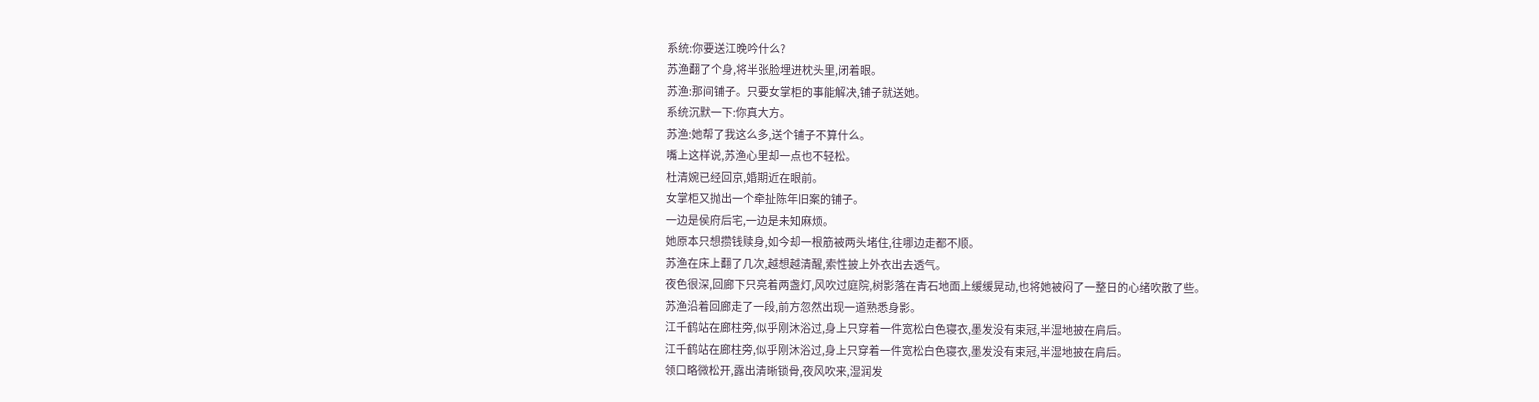系统:你要送江晚吟什么?
苏渔翻了个身,将半张脸埋进枕头里,闭着眼。
苏渔:那间铺子。只要女掌柜的事能解决,铺子就送她。
系统沉默一下:你真大方。
苏渔:她帮了我这么多,送个铺子不算什么。
嘴上这样说,苏渔心里却一点也不轻松。
杜清婉已经回京,婚期近在眼前。
女掌柜又抛出一个牵扯陈年旧案的铺子。
一边是侯府后宅,一边是未知麻烦。
她原本只想攒钱赎身,如今却一根筋被两头堵住,往哪边走都不顺。
苏渔在床上翻了几次,越想越清醒,索性披上外衣出去透气。
夜色很深,回廊下只亮着两盏灯,风吹过庭院,树影落在青石地面上缓缓晃动,也将她被闷了一整日的心绪吹散了些。
苏渔沿着回廊走了一段,前方忽然出现一道熟悉身影。
江千鹤站在廊柱旁,似乎刚沐浴过,身上只穿着一件宽松白色寝衣,墨发没有束冠,半湿地披在肩后。
江千鹤站在廊柱旁,似乎刚沐浴过,身上只穿着一件宽松白色寝衣,墨发没有束冠,半湿地披在肩后。
领口略微松开,露出清晰锁骨,夜风吹来,湿润发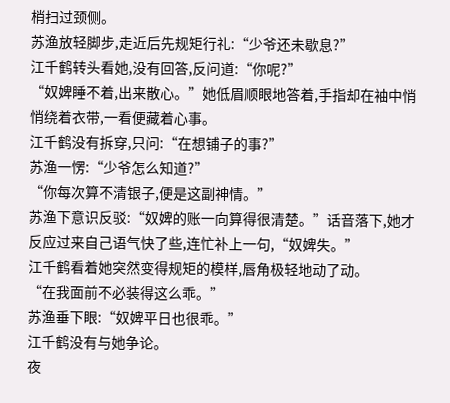梢扫过颈侧。
苏渔放轻脚步,走近后先规矩行礼:“少爷还未歇息?”
江千鹤转头看她,没有回答,反问道:“你呢?”
“奴婢睡不着,出来散心。”她低眉顺眼地答着,手指却在袖中悄悄绕着衣带,一看便藏着心事。
江千鹤没有拆穿,只问:“在想铺子的事?”
苏渔一愣:“少爷怎么知道?”
“你每次算不清银子,便是这副神情。”
苏渔下意识反驳:“奴婢的账一向算得很清楚。”话音落下,她才反应过来自己语气快了些,连忙补上一句,“奴婢失。”
江千鹤看着她突然变得规矩的模样,唇角极轻地动了动。
“在我面前不必装得这么乖。”
苏渔垂下眼:“奴婢平日也很乖。”
江千鹤没有与她争论。
夜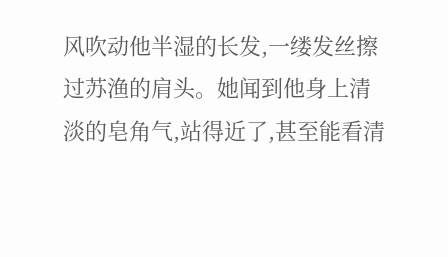风吹动他半湿的长发,一缕发丝擦过苏渔的肩头。她闻到他身上清淡的皂角气,站得近了,甚至能看清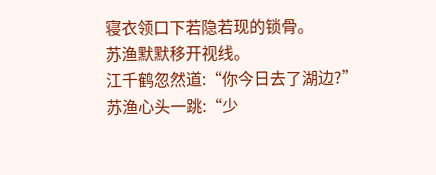寝衣领口下若隐若现的锁骨。
苏渔默默移开视线。
江千鹤忽然道:“你今日去了湖边?”
苏渔心头一跳:“少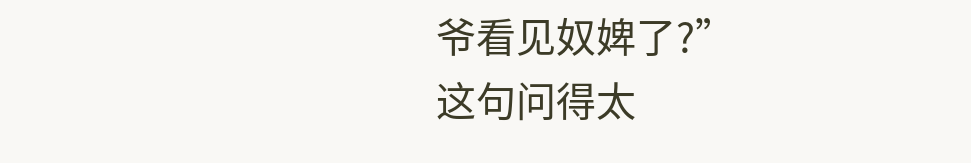爷看见奴婢了?”
这句问得太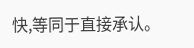快,等同于直接承认。